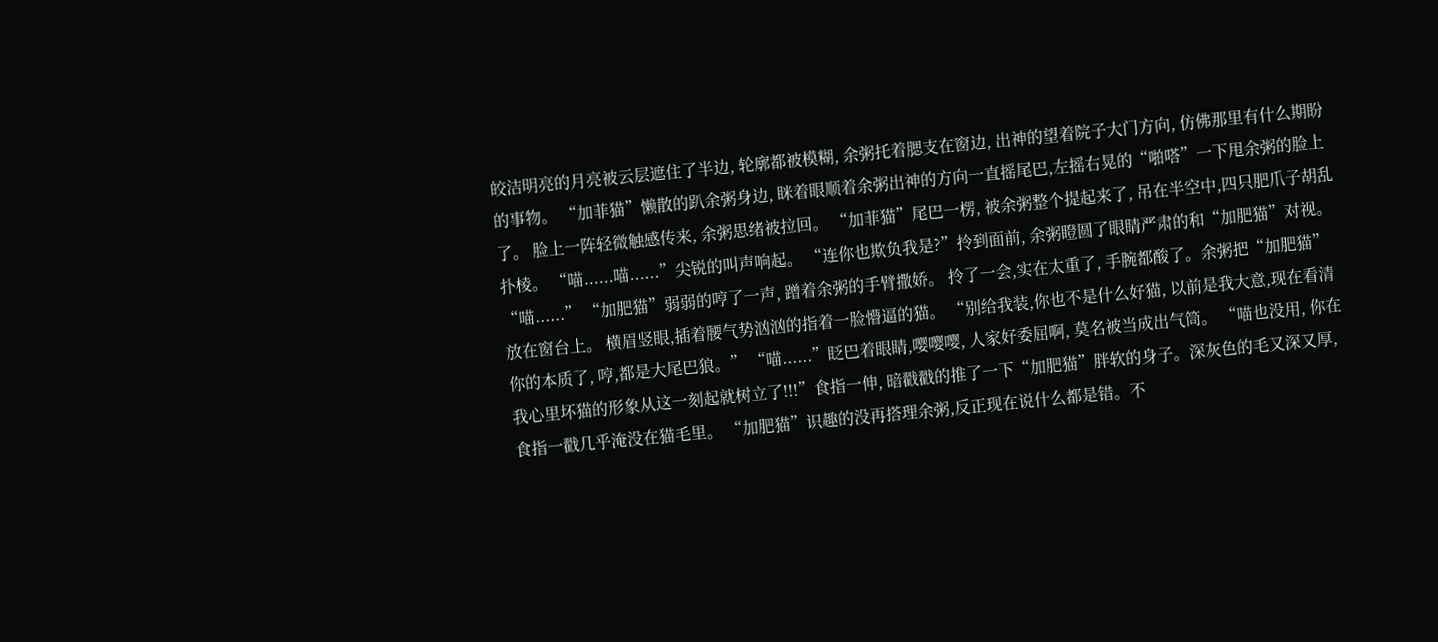皎洁明亮的月亮被云层遮住了半边, 轮廓都被模糊, 余粥托着腮支在窗边, 出神的望着院子大门方向, 仿佛那里有什么期盼的事物。 “加菲猫”懒散的趴余粥身边, 眯着眼顺着余粥出神的方向一直摇尾巴,左摇右晃的“啪嗒”一下甩余粥的脸上了。 脸上一阵轻微触感传来, 余粥思绪被拉回。 “加菲猫”尾巴一楞, 被余粥整个提起来了, 吊在半空中,四只肥爪子胡乱扑棱。 “喵......喵......”尖锐的叫声响起。 “连你也欺负我是?”拎到面前, 余粥瞪圆了眼睛严肃的和“加肥猫”对视。 “喵......” “加肥猫”弱弱的哼了一声, 蹭着余粥的手臂撒娇。 拎了一会,实在太重了, 手腕都酸了。余粥把“加肥猫”放在窗台上。 横眉竖眼,插着腰气势汹汹的指着一脸懵逼的猫。 “别给我装,你也不是什么好猫, 以前是我大意,现在看清你的本质了, 哼,都是大尾巴狼。” “喵......”眨巴着眼睛,嘤嘤嘤, 人家好委屈啊, 莫名被当成出气筒。 “喵也没用, 你在我心里坏猫的形象从这一刻起就树立了!!!”食指一伸, 暗戳戳的推了一下“加肥猫”胖软的身子。深灰色的毛又深又厚,食指一戳几乎淹没在猫毛里。 “加肥猫”识趣的没再搭理余粥,反正现在说什么都是错。不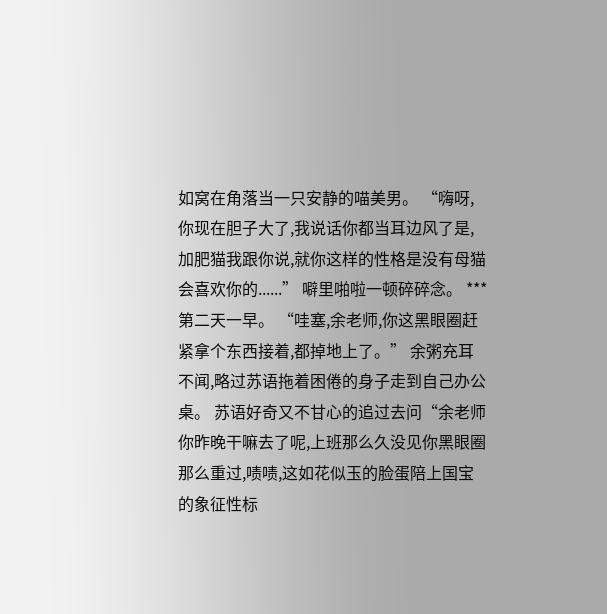如窝在角落当一只安静的喵美男。 “嗨呀,你现在胆子大了,我说话你都当耳边风了是,加肥猫我跟你说,就你这样的性格是没有母猫会喜欢你的......” 噼里啪啦一顿碎碎念。 *** 第二天一早。 “哇塞,余老师,你这黑眼圈赶紧拿个东西接着,都掉地上了。” 余粥充耳不闻,略过苏语拖着困倦的身子走到自己办公桌。 苏语好奇又不甘心的追过去问“余老师你昨晚干嘛去了呢,上班那么久没见你黑眼圈那么重过,啧啧,这如花似玉的脸蛋陪上国宝的象征性标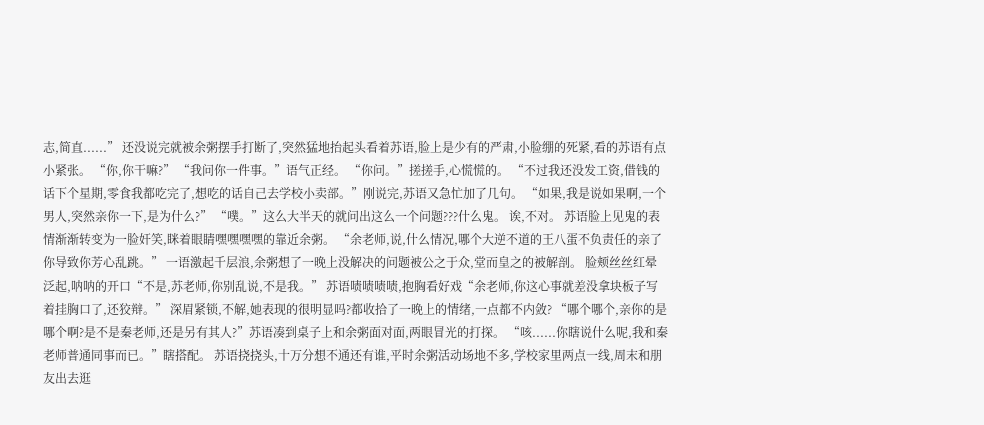志,简直......” 还没说完就被余粥摆手打断了,突然猛地抬起头看着苏语,脸上是少有的严肃,小脸绷的死紧,看的苏语有点小紧张。 “你,你干嘛?” “我问你一件事。”语气正经。 “你问。”搓搓手,心慌慌的。 “不过我还没发工资,借钱的话下个星期,零食我都吃完了,想吃的话自己去学校小卖部。”刚说完,苏语又急忙加了几句。 “如果,我是说如果啊,一个男人,突然亲你一下,是为什么?” “噗。”这么大半天的就问出这么一个问题???什么鬼。 诶,不对。 苏语脸上见鬼的表情渐渐转变为一脸奸笑,眯着眼睛嘿嘿嘿嘿的靠近余粥。 “余老师,说,什么情况,哪个大逆不道的王八蛋不负责任的亲了你导致你芳心乱跳。” 一语激起千层浪,余粥想了一晚上没解决的问题被公之于众,堂而皇之的被解剖。 脸颊丝丝红晕泛起,呐呐的开口“不是,苏老师,你别乱说,不是我。” 苏语啧啧啧啧,抱胸看好戏“余老师,你这心事就差没拿块板子写着挂胸口了,还狡辩。” 深眉紧锁,不解,她表现的很明显吗?都收拾了一晚上的情绪,一点都不内敛? “哪个哪个,亲你的是哪个啊?是不是秦老师,还是另有其人?”苏语凑到桌子上和余粥面对面,两眼冒光的打探。 “咳......你瞎说什么呢,我和秦老师普通同事而已。”瞎搭配。 苏语挠挠头,十万分想不通还有谁,平时余粥活动场地不多,学校家里两点一线,周末和朋友出去逛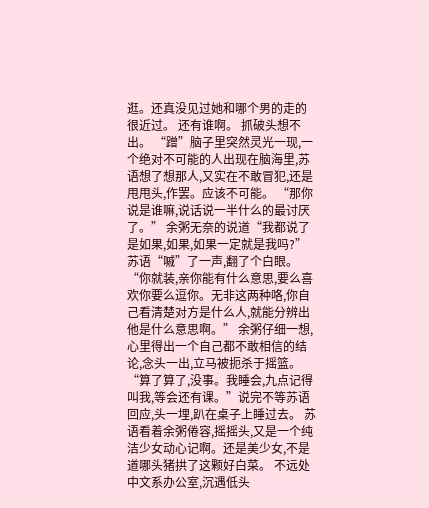逛。还真没见过她和哪个男的走的很近过。 还有谁啊。 抓破头想不出。 “蹭”脑子里突然灵光一现,一个绝对不可能的人出现在脑海里,苏语想了想那人,又实在不敢冒犯,还是甩甩头,作罢。应该不可能。 “那你说是谁嘛,说话说一半什么的最讨厌了。” 余粥无奈的说道“我都说了是如果,如果,如果一定就是我吗?” 苏语“嘁”了一声,翻了个白眼。 “你就装,亲你能有什么意思,要么喜欢你要么逗你。无非这两种咯,你自己看清楚对方是什么人,就能分辨出他是什么意思啊。” 余粥仔细一想,心里得出一个自己都不敢相信的结论,念头一出,立马被扼杀于摇篮。 “算了算了,没事。我睡会,九点记得叫我,等会还有课。”说完不等苏语回应,头一埋,趴在桌子上睡过去。 苏语看着余粥倦容,摇摇头,又是一个纯洁少女动心记啊。还是美少女,不是道哪头猪拱了这颗好白菜。 不远处中文系办公室,沉遇低头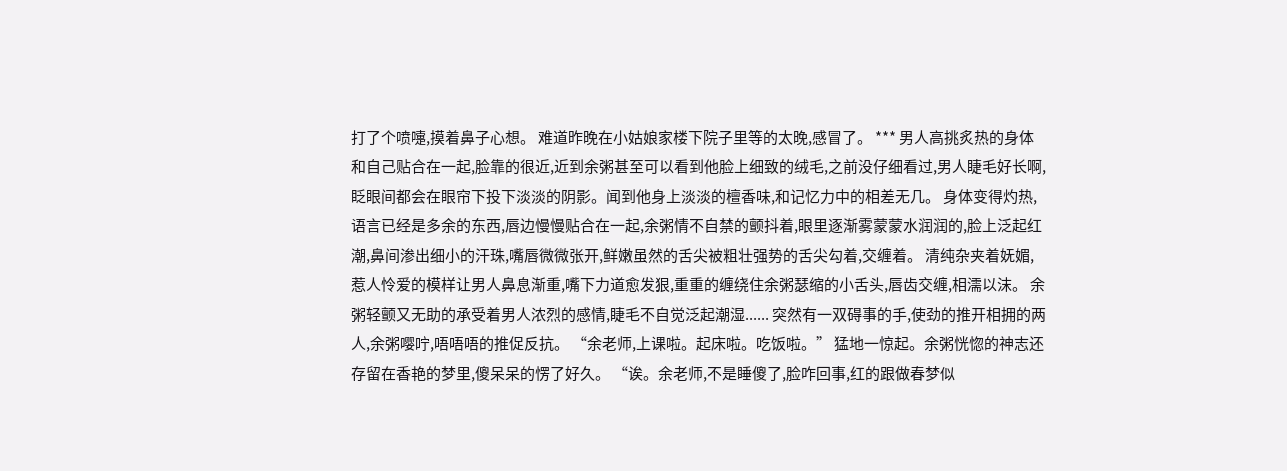打了个喷嚏,摸着鼻子心想。 难道昨晚在小姑娘家楼下院子里等的太晚,感冒了。 *** 男人高挑炙热的身体和自己贴合在一起,脸靠的很近,近到余粥甚至可以看到他脸上细致的绒毛,之前没仔细看过,男人睫毛好长啊,眨眼间都会在眼帘下投下淡淡的阴影。闻到他身上淡淡的檀香味,和记忆力中的相差无几。 身体变得灼热,语言已经是多余的东西,唇边慢慢贴合在一起,余粥情不自禁的颤抖着,眼里逐渐雾蒙蒙水润润的,脸上泛起红潮,鼻间渗出细小的汗珠,嘴唇微微张开,鲜嫩虽然的舌尖被粗壮强势的舌尖勾着,交缠着。 清纯杂夹着妩媚,惹人怜爱的模样让男人鼻息渐重,嘴下力道愈发狠,重重的缠绕住余粥瑟缩的小舌头,唇齿交缠,相濡以沫。 余粥轻颤又无助的承受着男人浓烈的感情,睫毛不自觉泛起潮湿...... 突然有一双碍事的手,使劲的推开相拥的两人,余粥嘤咛,唔唔唔的推促反抗。 “余老师,上课啦。起床啦。吃饭啦。” 猛地一惊起。余粥恍惚的神志还存留在香艳的梦里,傻呆呆的愣了好久。 “诶。余老师,不是睡傻了,脸咋回事,红的跟做春梦似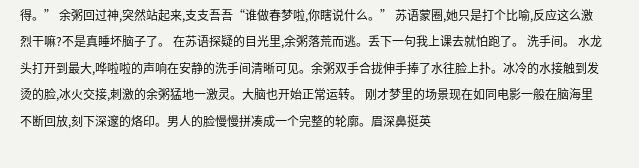得。” 余粥回过神,突然站起来,支支吾吾“谁做春梦啦,你瞎说什么。” 苏语蒙圈,她只是打个比喻,反应这么激烈干嘛?不是真睡坏脑子了。 在苏语探疑的目光里,余粥落荒而逃。丢下一句我上课去就怕跑了。 洗手间。 水龙头打开到最大,哗啦啦的声响在安静的洗手间清晰可见。余粥双手合拢伸手捧了水往脸上扑。冰冷的水接触到发烫的脸,冰火交接,刺激的余粥猛地一激灵。大脑也开始正常运转。 刚才梦里的场景现在如同电影一般在脑海里不断回放,刻下深邃的烙印。男人的脸慢慢拼凑成一个完整的轮廓。眉深鼻挺英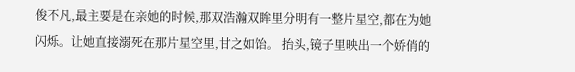俊不凡,最主要是在亲她的时候,那双浩瀚双眸里分明有一整片星空,都在为她闪烁。让她直接溺死在那片星空里,甘之如饴。 抬头,镜子里映出一个娇俏的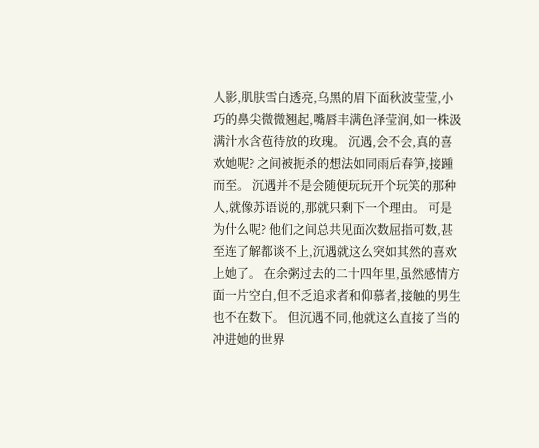人影,肌肤雪白透亮,乌黑的眉下面秋波莹莹,小巧的鼻尖微微翘起,嘴唇丰满色泽莹润,如一株汲满汁水含苞待放的玫瑰。 沉遇,会不会,真的喜欢她呢? 之间被扼杀的想法如同雨后春笋,接踵而至。 沉遇并不是会随便玩玩开个玩笑的那种人,就像苏语说的,那就只剩下一个理由。 可是为什么呢? 他们之间总共见面次数屈指可数,甚至连了解都谈不上,沉遇就这么突如其然的喜欢上她了。 在余粥过去的二十四年里,虽然感情方面一片空白,但不乏追求者和仰慕者,接触的男生也不在数下。 但沉遇不同,他就这么直接了当的冲进她的世界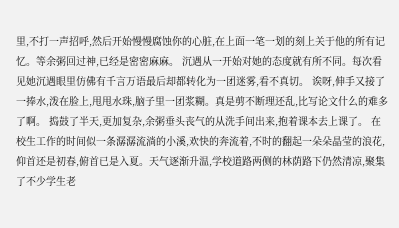里,不打一声招呼,然后开始慢慢腐蚀你的心脏,在上面一笔一划的刻上关于他的所有记忆。等余粥回过神,已经是密密麻麻。 沉遇从一开始对她的态度就有所不同。每次看见她沉遇眼里仿佛有千言万语最后却都转化为一团迷雾,看不真切。 诶呀,伸手又接了一捧水,泼在脸上,甩甩水珠,脑子里一团浆糊。真是剪不断理还乱,比写论文什么的难多了啊。 捣鼓了半天,更加复杂,余粥垂头丧气的从洗手间出来,抱着课本去上课了。 在校生工作的时间似一条潺潺流淌的小溪,欢快的奔流着,不时的翻起一朵朵晶莹的浪花,仰首还是初春,俯首已是入夏。天气逐渐升温,学校道路两侧的林荫路下仍然清凉,聚集了不少学生老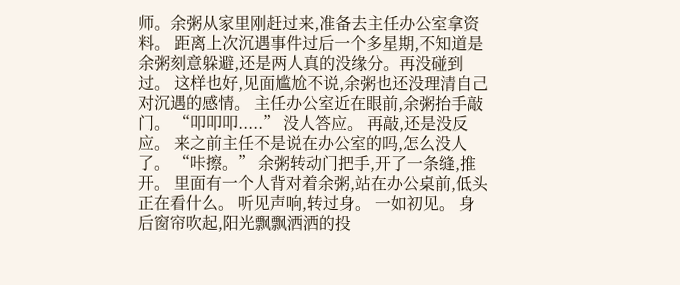师。余粥从家里刚赶过来,准备去主任办公室拿资料。 距离上次沉遇事件过后一个多星期,不知道是余粥刻意躲避,还是两人真的没缘分。再没碰到过。 这样也好,见面尴尬不说,余粥也还没理清自己对沉遇的感情。 主任办公室近在眼前,余粥抬手敲门。 “叩叩叩.....” 没人答应。 再敲,还是没反应。 来之前主任不是说在办公室的吗,怎么没人了。 “咔擦。” 余粥转动门把手,开了一条缝,推开。 里面有一个人背对着余粥,站在办公桌前,低头正在看什么。 听见声响,转过身。 一如初见。 身后窗帘吹起,阳光飘飘洒洒的投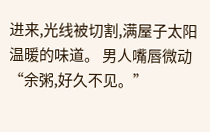进来,光线被切割,满屋子太阳温暖的味道。 男人嘴唇微动“余粥,好久不见。”